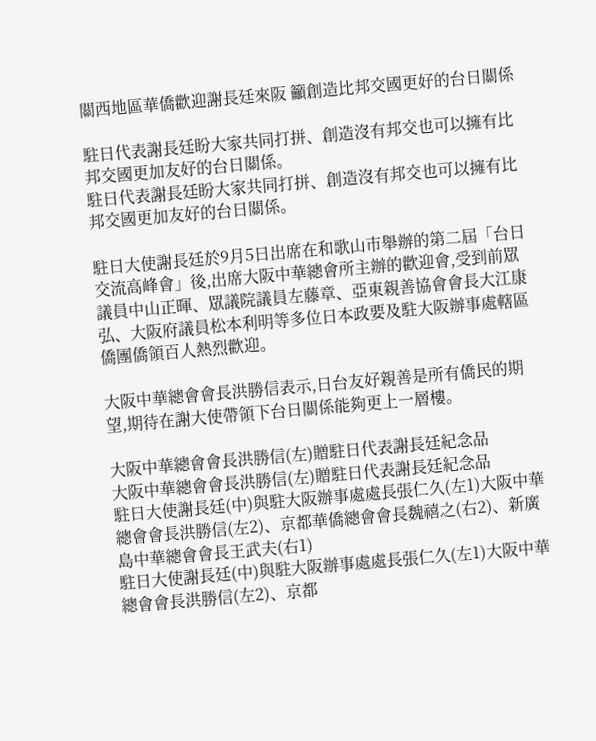關西地區華僑歡迎謝長廷來阪 籲創造比邦交國更好的台日關係

駐日代表謝長廷盼大家共同打拼、創造沒有邦交也可以擁有比邦交國更加友好的台日關係。
駐日代表謝長廷盼大家共同打拼、創造沒有邦交也可以擁有比邦交國更加友好的台日關係。

駐日大使謝長廷於9月5日出席在和歌山市舉辦的第二屆「台日交流高峰會」後,出席大阪中華總會所主辦的歡迎會,受到前眾議員中山正暉、眾議院議員左藤章、亞東親善協會會長大江康弘、大阪府議員松本利明等多位日本政要及駐大阪辦事處轄區僑團僑領百人熱烈歡迎。

大阪中華總會會長洪勝信表示,日台友好親善是所有僑民的期望,期待在謝大使帶領下台日關係能夠更上一層樓。

大阪中華總會會長洪勝信(左)贈駐日代表謝長廷紀念品
大阪中華總會會長洪勝信(左)贈駐日代表謝長廷紀念品
駐日大使謝長廷(中)與駐大阪辦事處處長張仁久(左1)大阪中華總會會長洪勝信(左2)、京都華僑總會會長魏禧之(右2)、新廣島中華總會會長王武夫(右1)
駐日大使謝長廷(中)與駐大阪辦事處處長張仁久(左1)大阪中華總會會長洪勝信(左2)、京都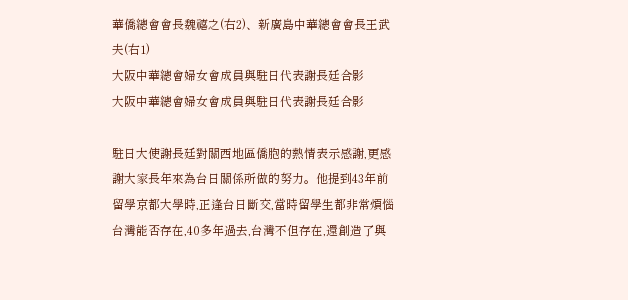華僑總會會長魏禧之(右2)、新廣島中華總會會長王武夫(右1)
大阪中華總會婦女會成員與駐日代表謝長廷合影
大阪中華總會婦女會成員與駐日代表謝長廷合影

駐日大使謝長廷對關西地區僑胞的熱情表示感謝,更感謝大家長年來為台日關係所做的努力。他提到43年前留學京都大學時,正逢台日斷交,當時留學生都非常煩惱台灣能否存在,40多年過去,台灣不但存在,還創造了與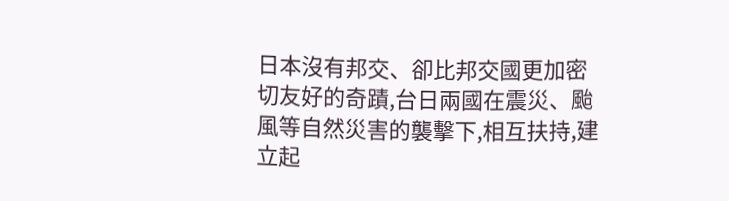日本沒有邦交、卻比邦交國更加密切友好的奇蹟,台日兩國在震災、颱風等自然災害的襲擊下,相互扶持,建立起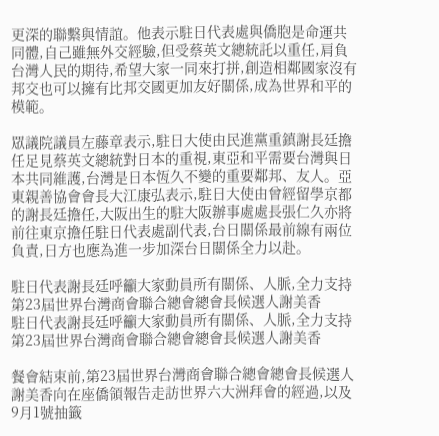更深的聯繫與情誼。他表示駐日代表處與僑胞是命運共同體,自己雖無外交經驗,但受蔡英文總統託以重任,肩負台灣人民的期待,希望大家一同來打拼,創造相鄰國家沒有邦交也可以擁有比邦交國更加友好關係,成為世界和平的模範。

眾議院議員左藤章表示,駐日大使由民進黨重鎮謝長廷擔任足見蔡英文總統對日本的重視,東亞和平需要台灣與日本共同維護,台灣是日本恆久不變的重要鄰邦、友人。亞東親善協會會長大江康弘表示,駐日大使由曾經留學京都的謝長廷擔任,大阪出生的駐大阪辦事處處長張仁久亦將前往東京擔任駐日代表處副代表,台日關係最前線有兩位負責,日方也應為進一步加深台日關係全力以赴。

駐日代表謝長廷呼籲大家動員所有關係、人脈,全力支持第23屆世界台灣商會聯合總會總會長候選人謝美香
駐日代表謝長廷呼籲大家動員所有關係、人脈,全力支持第23屆世界台灣商會聯合總會總會長候選人謝美香

餐會結束前,第23屆世界台灣商會聯合總會總會長候選人謝美香向在座僑領報告走訪世界六大洲拜會的經過,以及9月1號抽籤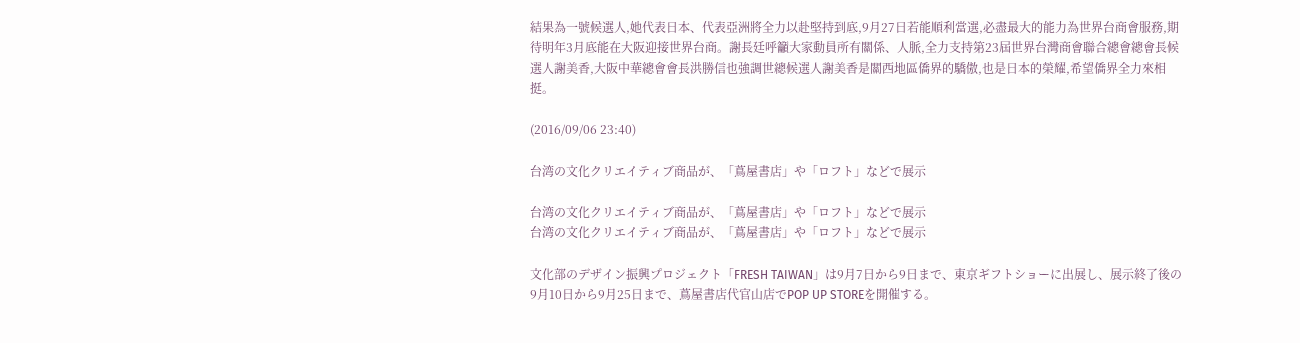結果為一號候選人,她代表日本、代表亞洲將全力以赴堅持到底,9月27日若能順利當選,必盡最大的能力為世界台商會服務,期待明年3月底能在大阪迎接世界台商。謝長廷呼籲大家動員所有關係、人脈,全力支持第23屆世界台灣商會聯合總會總會長候選人謝美香,大阪中華總會會長洪勝信也強調世總候選人謝美香是關西地區僑界的驕傲,也是日本的榮耀,希望僑界全力來相挺。

(2016/09/06 23:40)

台湾の文化クリエイティブ商品が、「蔦屋書店」や「ロフト」などで展示

台湾の文化クリエイティブ商品が、「蔦屋書店」や「ロフト」などで展示
台湾の文化クリエイティブ商品が、「蔦屋書店」や「ロフト」などで展示

文化部のデザイン振興プロジェクト「FRESH TAIWAN」は9月7日から9日まで、東京ギフトショーに出展し、展示終了後の9月10日から9月25日まで、蔦屋書店代官山店でPOP UP STOREを開催する。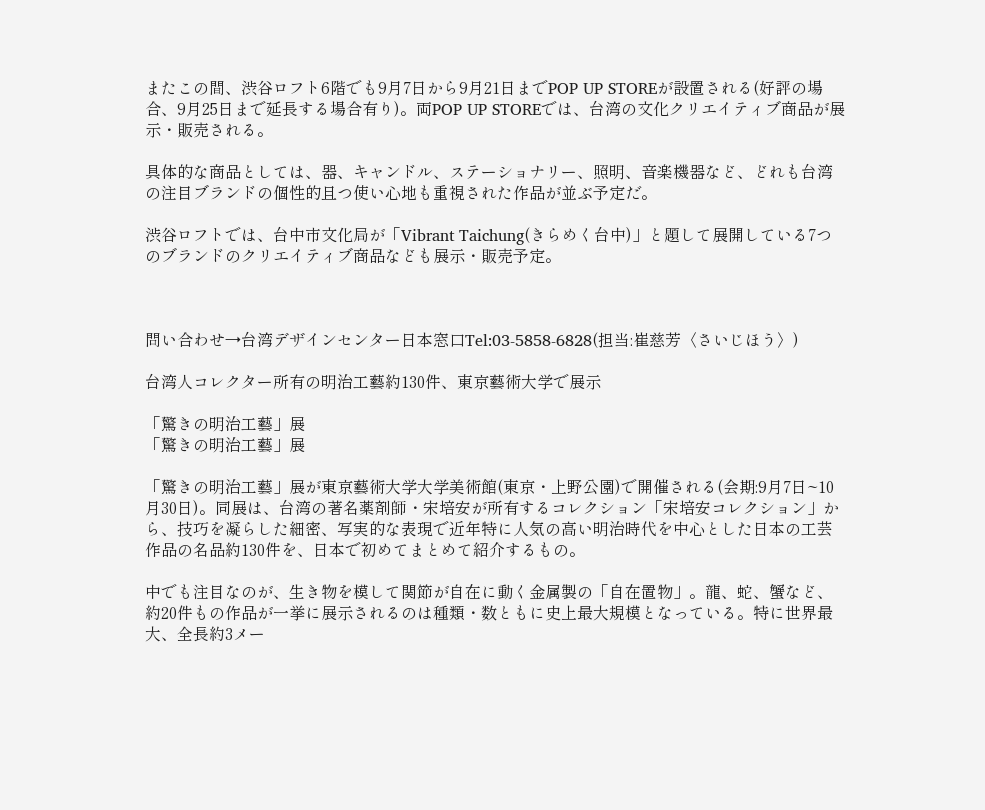またこの間、渋谷ロフト6階でも9月7日から9月21日までPOP UP STOREが設置される(好評の場合、9月25日まで延長する場合有り)。両POP UP STOREでは、台湾の文化クリエイティブ商品が展示・販売される。

具体的な商品としては、器、キャンドル、ステーショナリー、照明、音楽機器など、どれも台湾の注目ブランドの個性的且つ使い心地も重視された作品が並ぶ予定だ。

渋谷ロフトでは、台中市文化局が「Vibrant Taichung(きらめく台中)」と題して展開している7つのブランドのクリエイティブ商品なども展示・販売予定。



問い合わせ→台湾デザインセンター日本窓口Tel:03-5858-6828(担当:崔慈芳〈さいじほう〉)

台湾人コレクター所有の明治工藝約130件、東京藝術大学で展示

「驚きの明治工藝」展
「驚きの明治工藝」展

「驚きの明治工藝」展が東京藝術大学大学美術館(東京・上野公園)で開催される(会期:9月7日~10月30日)。同展は、台湾の著名薬剤師・宋培安が所有するコレクション「宋培安コレクション」から、技巧を凝らした細密、写実的な表現で近年特に人気の高い明治時代を中心とした日本の工芸作品の名品約130件を、日本で初めてまとめて紹介するもの。

中でも注目なのが、生き物を模して関節が自在に動く金属製の「自在置物」。龍、蛇、蟹など、約20件もの作品が一挙に展示されるのは種類・数ともに史上最大規模となっている。特に世界最大、全長約3メー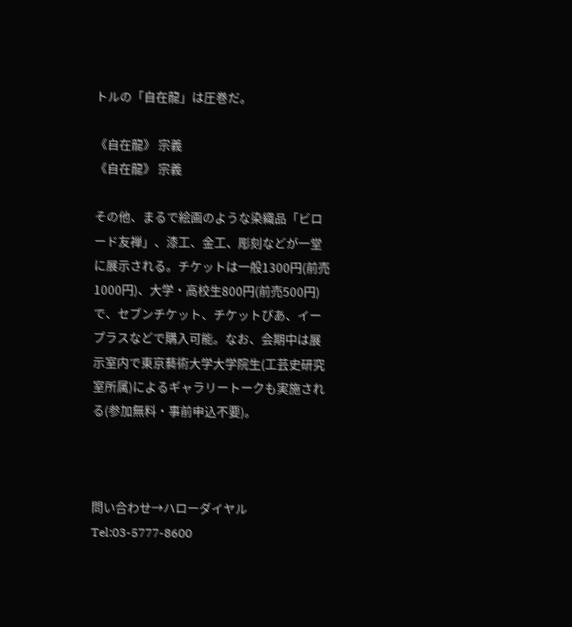トルの「自在龍」は圧巻だ。

《自在龍》 宗義
《自在龍》 宗義

その他、まるで絵画のような染織品「ビロード友禅」、漆工、金工、彫刻などが一堂に展示される。チケットは一般1300円(前売1000円)、大学・高校生800円(前売500円)で、セブンチケット、チケットぴあ、イープラスなどで購入可能。なお、会期中は展示室内で東京藝術大学大学院生(工芸史研究室所属)によるギャラリートークも実施される(参加無料・事前申込不要)。



問い合わせ→ハローダイヤル Tel:03-5777-8600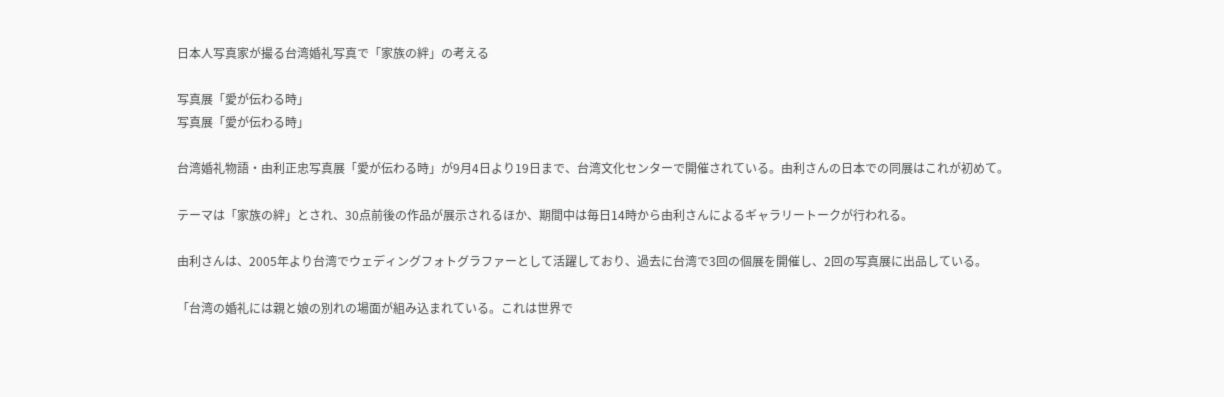日本人写真家が撮る台湾婚礼写真で「家族の絆」の考える

写真展「愛が伝わる時」
写真展「愛が伝わる時」

台湾婚礼物語・由利正忠写真展「愛が伝わる時」が9月4日より19日まで、台湾文化センターで開催されている。由利さんの日本での同展はこれが初めて。

テーマは「家族の絆」とされ、30点前後の作品が展示されるほか、期間中は毎日14時から由利さんによるギャラリートークが行われる。

由利さんは、2005年より台湾でウェディングフォトグラファーとして活躍しており、過去に台湾で3回の個展を開催し、2回の写真展に出品している。

「台湾の婚礼には親と娘の別れの場面が組み込まれている。これは世界で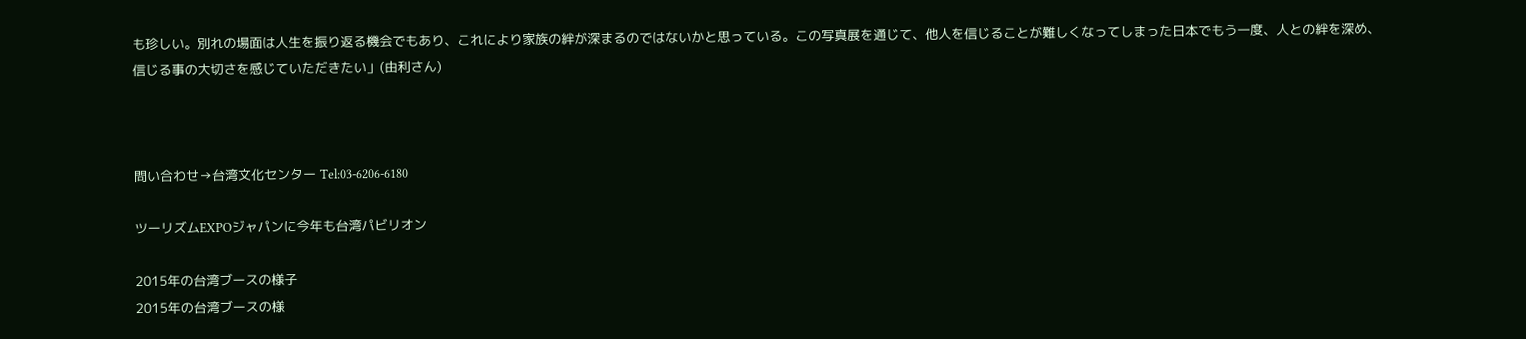も珍しい。別れの場面は人生を振り返る機会でもあり、これにより家族の絆が深まるのではないかと思っている。この写真展を通じて、他人を信じることが難しくなってしまった日本でもう一度、人との絆を深め、信じる事の大切さを感じていただきたい」(由利さん)



問い合わせ→台湾文化センター Tel:03-6206-6180

ツーリズムEXPOジャパンに今年も台湾パビリオン

2015年の台湾ブースの様子
2015年の台湾ブースの様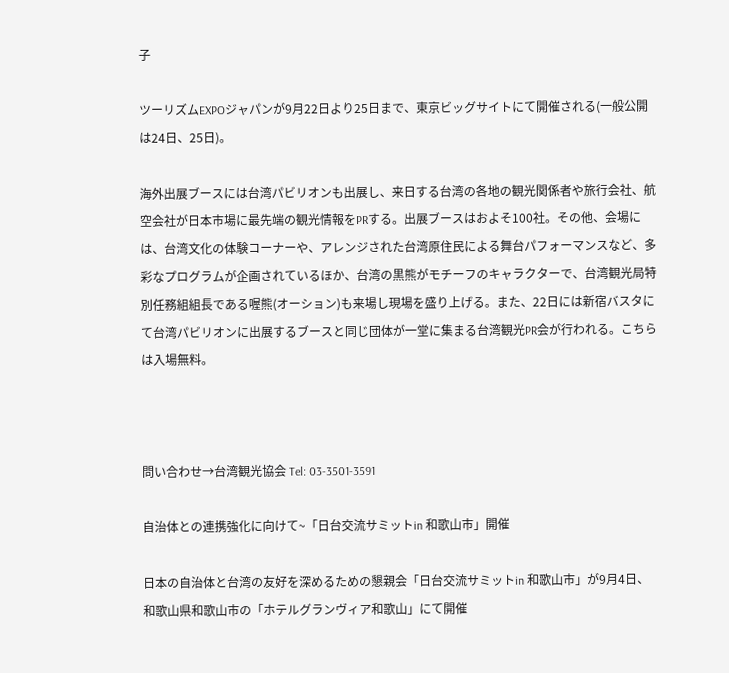子

ツーリズムEXPOジャパンが9月22日より25日まで、東京ビッグサイトにて開催される(一般公開は24日、25日)。

海外出展ブースには台湾パビリオンも出展し、来日する台湾の各地の観光関係者や旅行会社、航空会社が日本市場に最先端の観光情報をPRする。出展ブースはおよそ100社。その他、会場には、台湾文化の体験コーナーや、アレンジされた台湾原住民による舞台パフォーマンスなど、多彩なプログラムが企画されているほか、台湾の黒熊がモチーフのキャラクターで、台湾観光局特別任務組組長である喔熊(オーション)も来場し現場を盛り上げる。また、22日には新宿バスタにて台湾パビリオンに出展するブースと同じ団体が一堂に集まる台湾観光PR会が行われる。こちらは入場無料。



問い合わせ→台湾観光協会 Tel: 03-3501-3591

自治体との連携強化に向けて~「日台交流サミットin 和歌山市」開催

日本の自治体と台湾の友好を深めるための懇親会「日台交流サミットin 和歌山市」が9月4日、和歌山県和歌山市の「ホテルグランヴィア和歌山」にて開催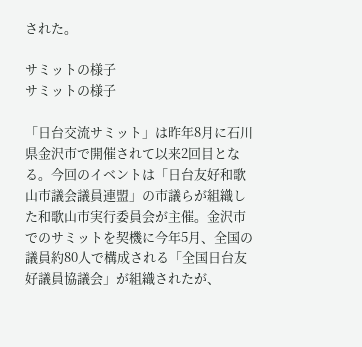された。

サミットの様子
サミットの様子

「日台交流サミット」は昨年8月に石川県金沢市で開催されて以来2回目となる。今回のイベントは「日台友好和歌山市議会議員連盟」の市議らが組織した和歌山市実行委員会が主催。金沢市でのサミットを契機に今年5月、全国の議員約80人で構成される「全国日台友好議員協議会」が組織されたが、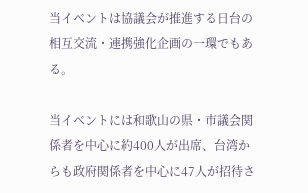当イベントは協議会が推進する日台の相互交流・連携強化企画の一環でもある。

当イベントには和歌山の県・市議会関係者を中心に約400人が出席、台湾からも政府関係者を中心に47人が招待さ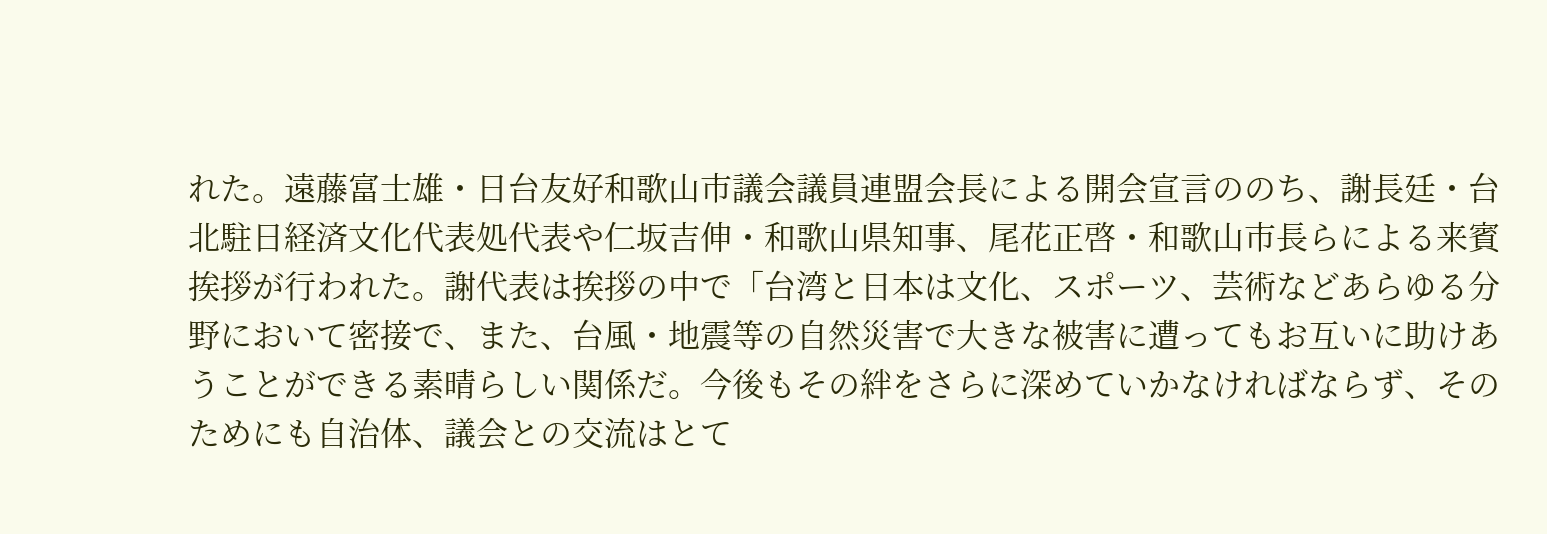れた。遠藤富士雄・日台友好和歌山市議会議員連盟会長による開会宣言ののち、謝長廷・台北駐日経済文化代表処代表や仁坂吉伸・和歌山県知事、尾花正啓・和歌山市長らによる来賓挨拶が行われた。謝代表は挨拶の中で「台湾と日本は文化、スポーツ、芸術などあらゆる分野において密接で、また、台風・地震等の自然災害で大きな被害に遭ってもお互いに助けあうことができる素晴らしい関係だ。今後もその絆をさらに深めていかなければならず、そのためにも自治体、議会との交流はとて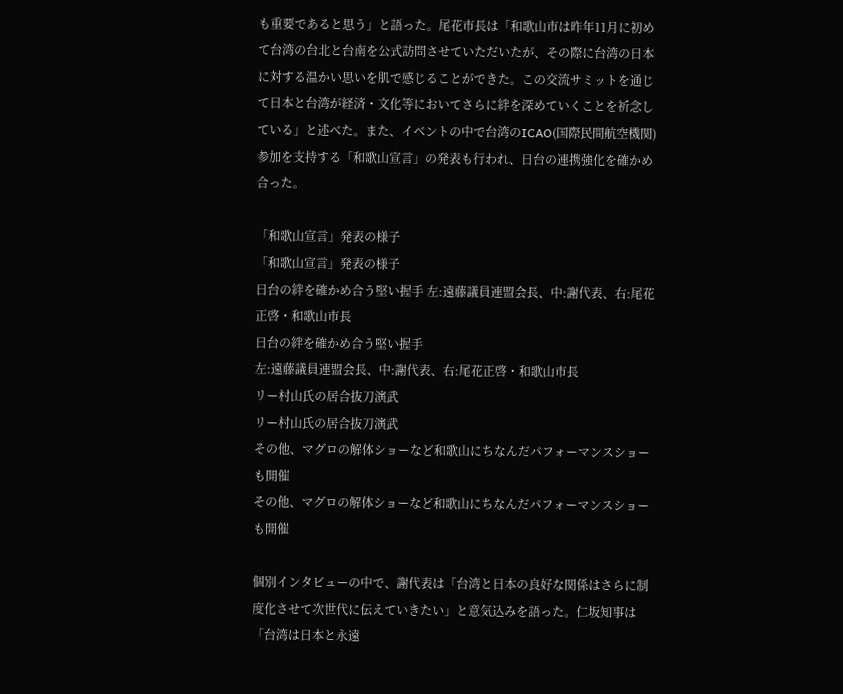も重要であると思う」と語った。尾花市長は「和歌山市は昨年11月に初めて台湾の台北と台南を公式訪問させていただいたが、その際に台湾の日本に対する温かい思いを肌で感じることができた。この交流サミットを通じて日本と台湾が経済・文化等においてさらに絆を深めていくことを祈念している」と述べた。また、イベントの中で台湾のICAO(国際民間航空機関)参加を支持する「和歌山宣言」の発表も行われ、日台の連携強化を確かめ合った。

「和歌山宣言」発表の様子
「和歌山宣言」発表の様子
日台の絆を確かめ合う堅い握手 左:遠藤議員連盟会長、中:謝代表、右:尾花正啓・和歌山市長
日台の絆を確かめ合う堅い握手
左:遠藤議員連盟会長、中:謝代表、右:尾花正啓・和歌山市長
リー村山氏の居合抜刀演武
リー村山氏の居合抜刀演武
その他、マグロの解体ショーなど和歌山にちなんだパフォーマンスショーも開催
その他、マグロの解体ショーなど和歌山にちなんだパフォーマンスショーも開催

個別インタビューの中で、謝代表は「台湾と日本の良好な関係はさらに制度化させて次世代に伝えていきたい」と意気込みを語った。仁坂知事は「台湾は日本と永遠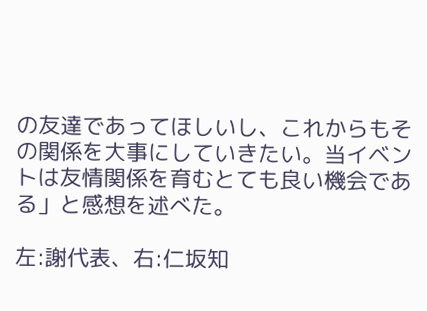の友達であってほしいし、これからもその関係を大事にしていきたい。当イベントは友情関係を育むとても良い機会である」と感想を述べた。

左:謝代表、右:仁坂知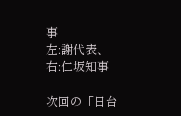事
左:謝代表、右:仁坂知事

次回の「日台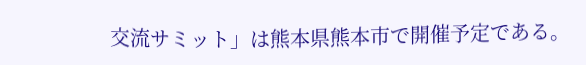交流サミット」は熊本県熊本市で開催予定である。